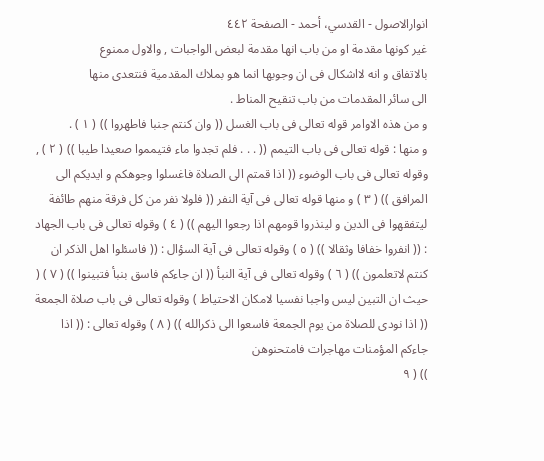انوارالاصول - القدسي، أحمد - الصفحة ٤٤٢
غير كونها مقدمة او من باب انها مقدمة لبعض الواجبات , والاول ممنوع
بالاتفاق و انه لااشكال فى ان وجوبها انما هو بملاك المقدمية فنتعدى منها
الى سائر المقدمات من باب تنقيح المناط .
و من هذه الاوامر قوله تعالى فى باب الغسل (( وان كنتم جنبا فاطهروا )) ( ١ ) .
و منها : قوله تعالى فى باب التيمم (( . . . فلم تجدوا ماء فتيمموا صعيدا طيبا )) ( ٢ ) , وقوله تعالى فى باب الوضوء (( اذا قمتم الى الصلاة فاغسلوا وجوهكم و ايديكم الى المرافق )) ( ٣ ) و منها قوله تعالى فى آية النفر (( فلولا نفر من كل فرقة منهم طائفة ليتفقهوا فى الدين و لينذروا قومهم اذا رجعوا اليهم )) ( ٤ ) وقوله تعالى فى باب الجهاد : (( انفروا خفافا وثقالا )) ( ٥ ) وقوله تعالى فى آية السؤال : (( فاسئلوا اهل الذكر ان كنتم لاتعلمون )) ( ٦ ) وقوله تعالى فى آية النبأ (( ان جاءكم فاسق بنبأ فتبينوا )) ( ٧ ) ( حيث ان التبين ليس واجبا نفسيا لامكان الاحتياط ) وقوله تعالى فى باب صلاة الجمعة (( اذا نودى للصلاة من يوم الجمعة فاسعوا الى ذكرالله )) ( ٨ ) وقوله تعالى : (( اذا جاءكم المؤمنات مهاجرات فامتحنوهن
)) ( ٩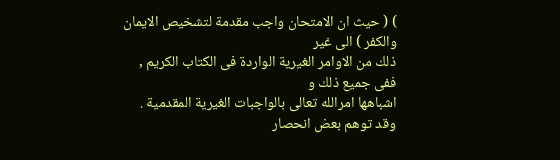) ( حيث ان الامتحان واجب مقدمة لتشخيص الايمان والكفر ) الى غير
ذلك من الاوامر الغيرية الواردة فى الكتاب الكريم , ففى جميع ذلك و
اشباهها امرالله تعالى بالواجبات الغيرية المقدمية .
وقد توهم بعض انحصار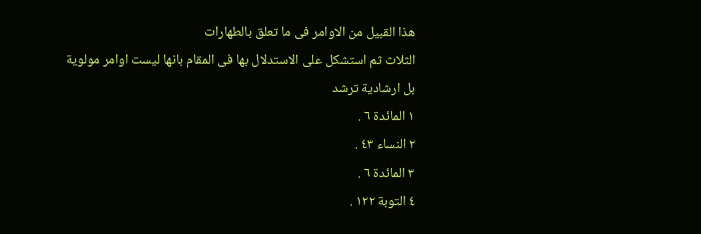هذا القبيل من الاوامر فى ما تعلق بالطهارات
الثلاث ثم استشكل على الاستدلال بها فى المقام بانها ليست اوامر مولوية
بل ارشادية ترشد
١ المائدة ٦ .
٢ النساء ٤٣ .
٣ المائدة ٦ .
٤ التوبة ١٢٢ .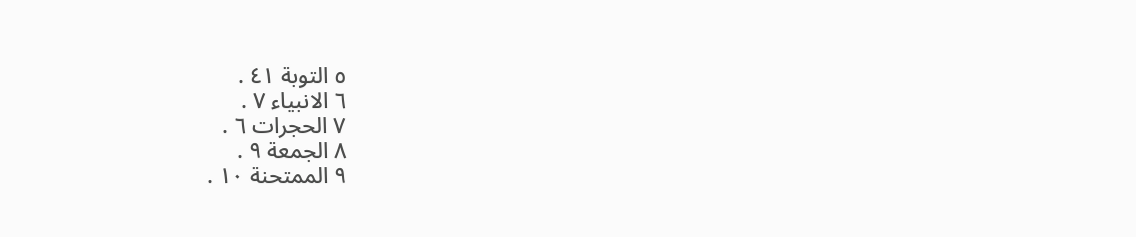٥ التوبة ٤١ .
٦ الانبياء ٧ .
٧ الحجرات ٦ .
٨ الجمعة ٩ .
٩ الممتحنة ١٠ .